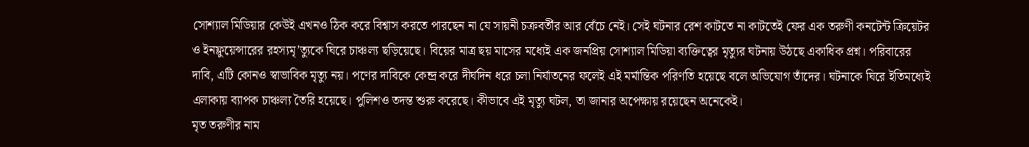সোশ্যাল মিডিয়ার কেউই এখনও ঠিক করে বিশ্বাস করতে পারছেন না যে সায়নী চক্রবর্তীর আর বেঁচে নেই। সেই ঘটনার রেশ কাটতে না কাটতেই ফের এক তরুণী কনটেন্ট ক্রিয়েটর ও ইনফ্লুয়েন্সারের রহস্যমৃ’ত্যুকে ঘিরে চাঞ্চল্য ছড়িয়েছে। বিয়ের মাত্র ছয় মাসের মধ্যেই এক জনপ্রিয় সোশ্যাল মিডিয়া ব্যক্তিত্বের মৃত্যুর ঘটনায় উঠছে একাধিক প্রশ্ন। পরিবারের দাবি, এটি কোনও স্বাভাবিক মৃত্যু নয়। পণের দাবিকে কেন্দ্র করে দীর্ঘদিন ধরে চলা নির্যাতনের ফলেই এই মর্মান্তিক পরিণতি হয়েছে বলে অভিযোগ তাঁদের। ঘটনাকে ঘিরে ইতিমধ্যেই এলাকায় ব্যাপক চাঞ্চল্য তৈরি হয়েছে। পুলিশও তদন্ত শুরু করেছে। কীভাবে এই মৃত্যু ঘটল, তা জানার অপেক্ষায় রয়েছেন অনেকেই।
মৃত তরুণীর নাম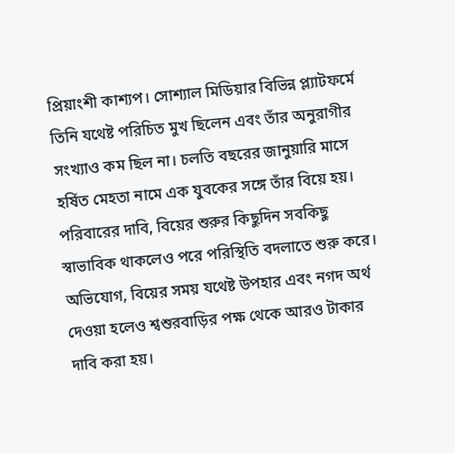প্রিয়াংশী কাশ্যপ। সোশ্যাল মিডিয়ার বিভিন্ন প্ল্যাটফর্মে তিনি যথেষ্ট পরিচিত মুখ ছিলেন এবং তাঁর অনুরাগীর সংখ্যাও কম ছিল না। চলতি বছরের জানুয়ারি মাসে হর্ষিত মেহতা নামে এক যুবকের সঙ্গে তাঁর বিয়ে হয়। পরিবারের দাবি, বিয়ের শুরুর কিছুদিন সবকিছু স্বাভাবিক থাকলেও পরে পরিস্থিতি বদলাতে শুরু করে। অভিযোগ, বিয়ের সময় যথেষ্ট উপহার এবং নগদ অর্থ দেওয়া হলেও শ্বশুরবাড়ির পক্ষ থেকে আরও টাকার দাবি করা হয়।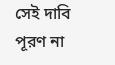সেই দাবি পূরণ না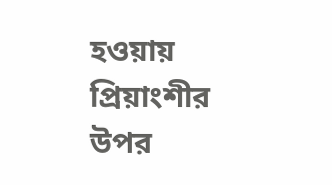হওয়ায় প্রিয়াংশীর উপর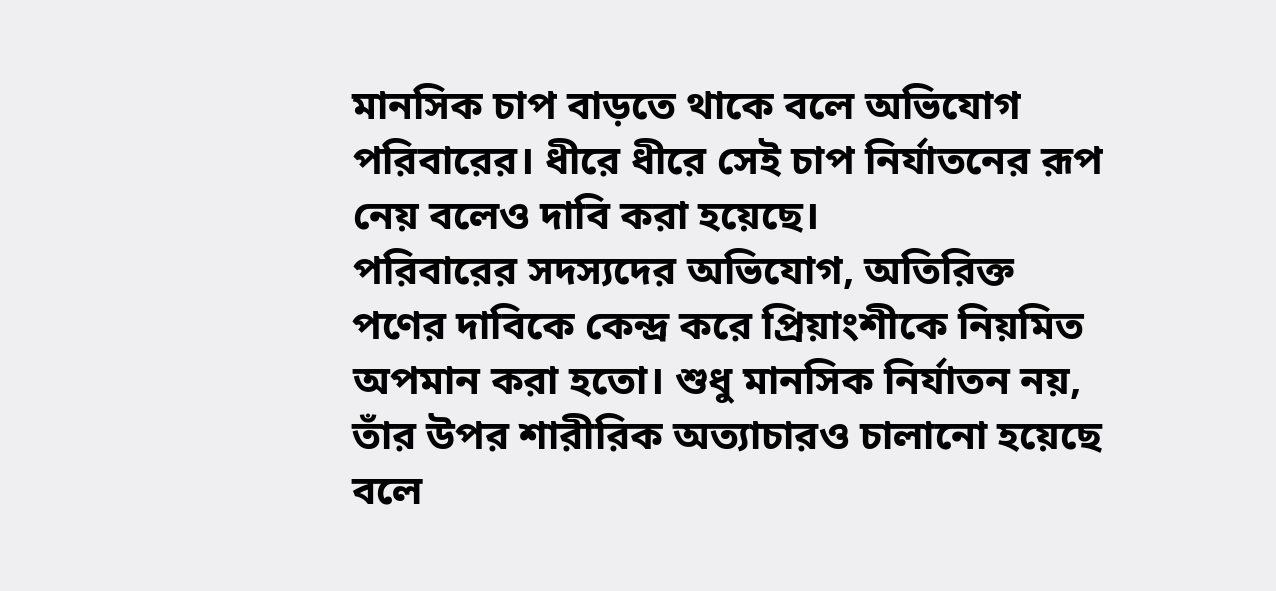মানসিক চাপ বাড়তে থাকে বলে অভিযোগ পরিবারের। ধীরে ধীরে সেই চাপ নির্যাতনের রূপ নেয় বলেও দাবি করা হয়েছে।
পরিবারের সদস্যদের অভিযোগ, অতিরিক্ত পণের দাবিকে কেন্দ্র করে প্রিয়াংশীকে নিয়মিত অপমান করা হতো। শুধু মানসিক নির্যাতন নয়, তাঁর উপর শারীরিক অত্যাচারও চালানো হয়েছে বলে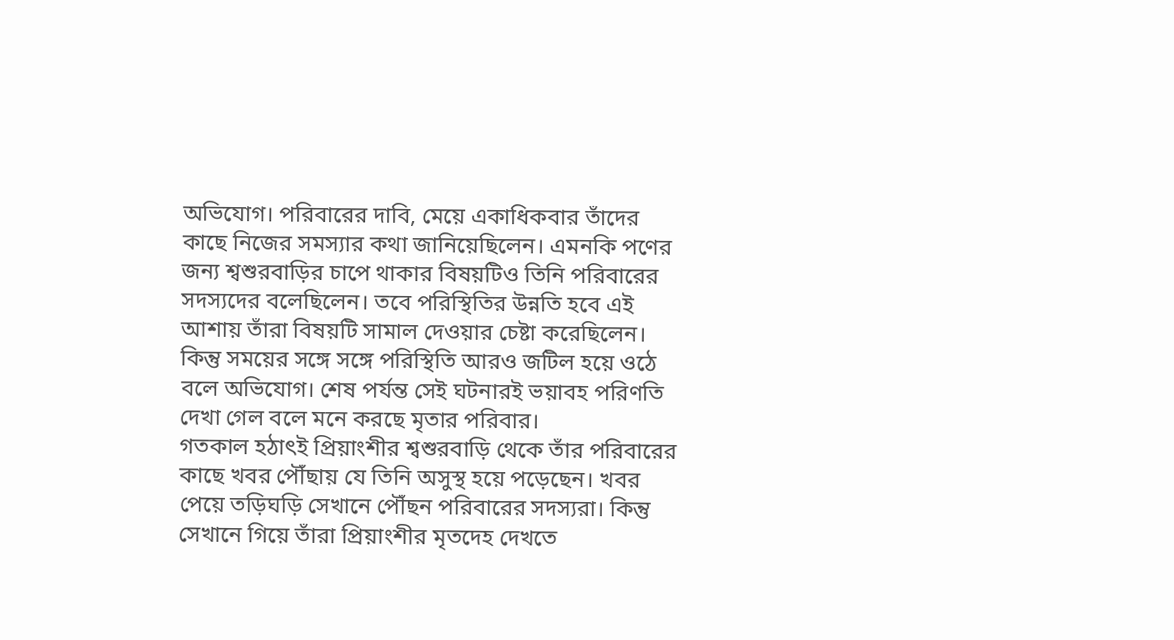অভিযোগ। পরিবারের দাবি, মেয়ে একাধিকবার তাঁদের কাছে নিজের সমস্যার কথা জানিয়েছিলেন। এমনকি পণের জন্য শ্বশুরবাড়ির চাপে থাকার বিষয়টিও তিনি পরিবারের সদস্যদের বলেছিলেন। তবে পরিস্থিতির উন্নতি হবে এই আশায় তাঁরা বিষয়টি সামাল দেওয়ার চেষ্টা করেছিলেন। কিন্তু সময়ের সঙ্গে সঙ্গে পরিস্থিতি আরও জটিল হয়ে ওঠে বলে অভিযোগ। শেষ পর্যন্ত সেই ঘটনারই ভয়াবহ পরিণতি দেখা গেল বলে মনে করছে মৃতার পরিবার।
গতকাল হঠাৎই প্রিয়াংশীর শ্বশুরবাড়ি থেকে তাঁর পরিবারের কাছে খবর পৌঁছায় যে তিনি অসুস্থ হয়ে পড়েছেন। খবর পেয়ে তড়িঘড়ি সেখানে পৌঁছন পরিবারের সদস্যরা। কিন্তু সেখানে গিয়ে তাঁরা প্রিয়াংশীর মৃতদেহ দেখতে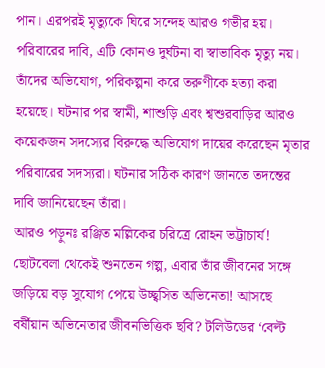পান। এরপরই মৃত্যুকে ঘিরে সন্দেহ আরও গভীর হয়। পরিবারের দাবি, এটি কোনও দুর্ঘটনা বা স্বাভাবিক মৃত্যু নয়। তাঁদের অভিযোগ, পরিকল্পনা করে তরুণীকে হত্যা করা হয়েছে। ঘটনার পর স্বামী, শাশুড়ি এবং শ্বশুরবাড়ির আরও কয়েকজন সদস্যের বিরুদ্ধে অভিযোগ দায়ের করেছেন মৃতার পরিবারের সদস্যরা। ঘটনার সঠিক কারণ জানতে তদন্তের দাবি জানিয়েছেন তাঁরা।
আরও পড়ুনঃ রঞ্জিত মল্লিকের চরিত্রে রোহন ভট্টাচার্য! ছোটবেলা থেকেই শুনতেন গল্প, এবার তাঁর জীবনের সঙ্গে জড়িয়ে বড় সুযোগ পেয়ে উচ্ছ্বসিত অভিনেতা! আসছে বর্ষীয়ান অভিনেতার জীবনভিত্তিক ছবি? টলিউডের ‘বেল্ট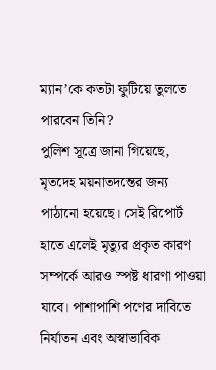ম্যান’কে কতটা ফুটিয়ে তুলতে পারবেন তিনি?
পুলিশ সূত্রে জানা গিয়েছে, মৃতদেহ ময়নাতদন্তের জন্য পাঠানো হয়েছে। সেই রিপোর্ট হাতে এলেই মৃত্যুর প্রকৃত কারণ সম্পর্কে আরও স্পষ্ট ধারণা পাওয়া যাবে। পাশাপাশি পণের দাবিতে নির্যাতন এবং অস্বাভাবিক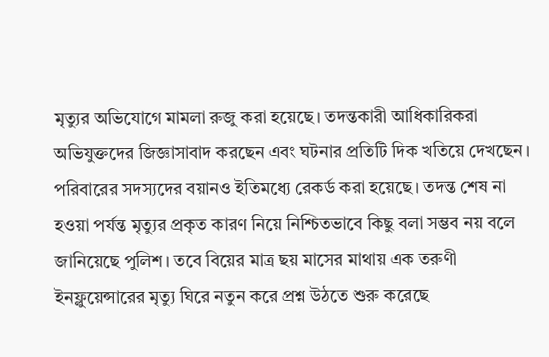মৃত্যুর অভিযোগে মামলা রুজু করা হয়েছে। তদন্তকারী আধিকারিকরা অভিযুক্তদের জিজ্ঞাসাবাদ করছেন এবং ঘটনার প্রতিটি দিক খতিয়ে দেখছেন। পরিবারের সদস্যদের বয়ানও ইতিমধ্যে রেকর্ড করা হয়েছে। তদন্ত শেষ না হওয়া পর্যন্ত মৃত্যুর প্রকৃত কারণ নিয়ে নিশ্চিতভাবে কিছু বলা সম্ভব নয় বলে জানিয়েছে পুলিশ। তবে বিয়ের মাত্র ছয় মাসের মাথায় এক তরুণী ইনফ্লুয়েন্সারের মৃত্যু ঘিরে নতুন করে প্রশ্ন উঠতে শুরু করেছে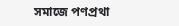সমাজে পণপ্রথা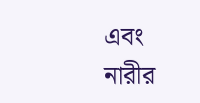এবং নারীর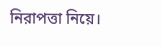নিরাপত্তা নিয়ে।